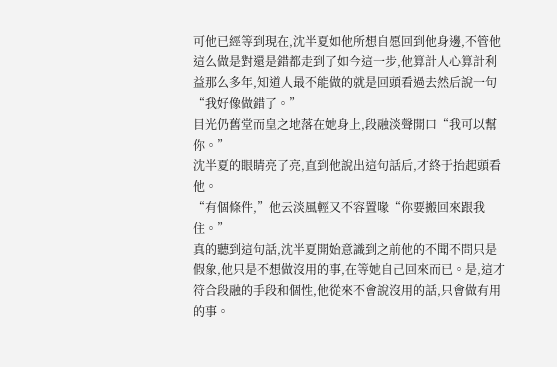可他已經等到現在,沈半夏如他所想自愿回到他身邊,不管他這么做是對還是錯都走到了如今這一步,他算計人心算計利益那么多年,知道人最不能做的就是回頭看過去然后說一句“我好像做錯了。”
目光仍舊堂而皇之地落在她身上,段融淡聲開口“我可以幫你。”
沈半夏的眼睛亮了亮,直到他說出這句話后,才終于抬起頭看他。
“有個條件,”他云淡風輕又不容置喙“你要搬回來跟我住。”
真的聽到這句話,沈半夏開始意識到之前他的不聞不問只是假象,他只是不想做沒用的事,在等她自己回來而已。是,這才符合段融的手段和個性,他從來不會說沒用的話,只會做有用的事。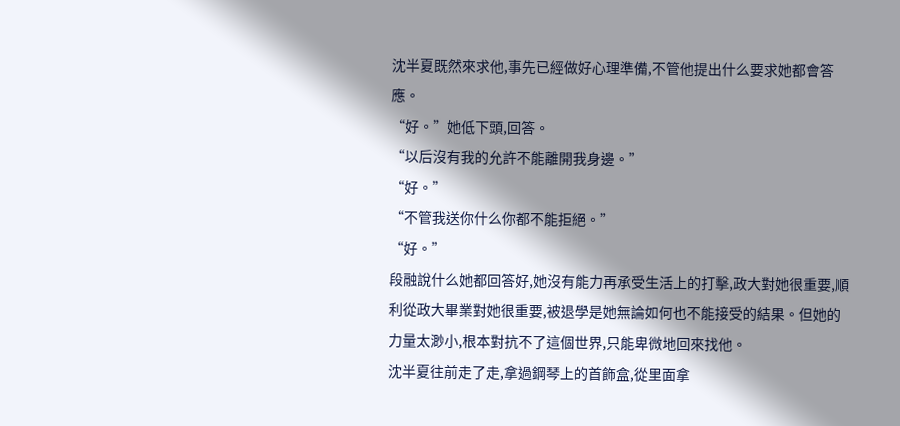沈半夏既然來求他,事先已經做好心理準備,不管他提出什么要求她都會答應。
“好。”她低下頭,回答。
“以后沒有我的允許不能離開我身邊。”
“好。”
“不管我送你什么你都不能拒絕。”
“好。”
段融說什么她都回答好,她沒有能力再承受生活上的打擊,政大對她很重要,順利從政大畢業對她很重要,被退學是她無論如何也不能接受的結果。但她的力量太渺小,根本對抗不了這個世界,只能卑微地回來找他。
沈半夏往前走了走,拿過鋼琴上的首飾盒,從里面拿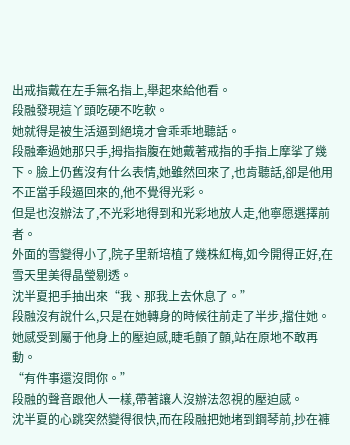出戒指戴在左手無名指上,舉起來給他看。
段融發現這丫頭吃硬不吃軟。
她就得是被生活逼到絕境才會乖乖地聽話。
段融牽過她那只手,拇指指腹在她戴著戒指的手指上摩挲了幾下。臉上仍舊沒有什么表情,她雖然回來了,也肯聽話,卻是他用不正當手段逼回來的,他不覺得光彩。
但是也沒辦法了,不光彩地得到和光彩地放人走,他寧愿選擇前者。
外面的雪變得小了,院子里新培植了幾株紅梅,如今開得正好,在雪天里美得晶瑩剔透。
沈半夏把手抽出來“我、那我上去休息了。”
段融沒有說什么,只是在她轉身的時候往前走了半步,擋住她。她感受到屬于他身上的壓迫感,睫毛顫了顫,站在原地不敢再動。
“有件事還沒問你。”
段融的聲音跟他人一樣,帶著讓人沒辦法忽視的壓迫感。
沈半夏的心跳突然變得很快,而在段融把她堵到鋼琴前,抄在褲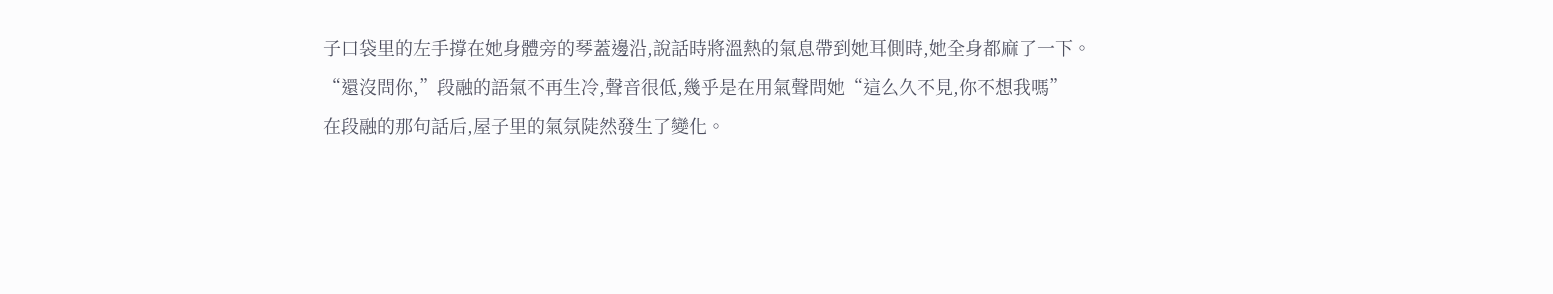子口袋里的左手撐在她身體旁的琴蓋邊沿,說話時將溫熱的氣息帶到她耳側時,她全身都麻了一下。
“還沒問你,”段融的語氣不再生冷,聲音很低,幾乎是在用氣聲問她“這么久不見,你不想我嗎”
在段融的那句話后,屋子里的氣氛陡然發生了變化。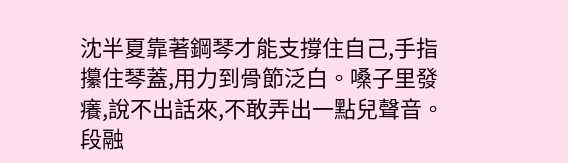沈半夏靠著鋼琴才能支撐住自己,手指攥住琴蓋,用力到骨節泛白。嗓子里發癢,說不出話來,不敢弄出一點兒聲音。
段融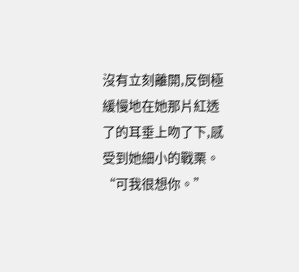沒有立刻離開,反倒極緩慢地在她那片紅透了的耳垂上吻了下,感受到她細小的戰栗。
“可我很想你。”